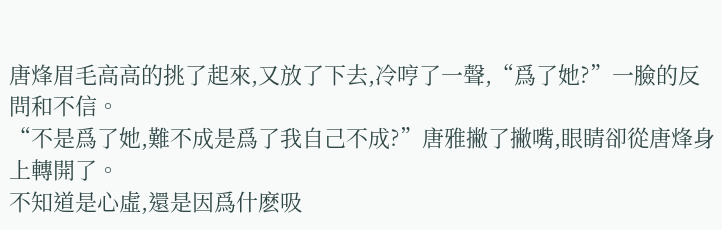唐烽眉毛高高的挑了起來,又放了下去,冷哼了一聲,“爲了她?”一臉的反問和不信。
“不是爲了她,難不成是爲了我自己不成?”唐雅撇了撇嘴,眼睛卻從唐烽身上轉開了。
不知道是心虛,還是因爲什麽吸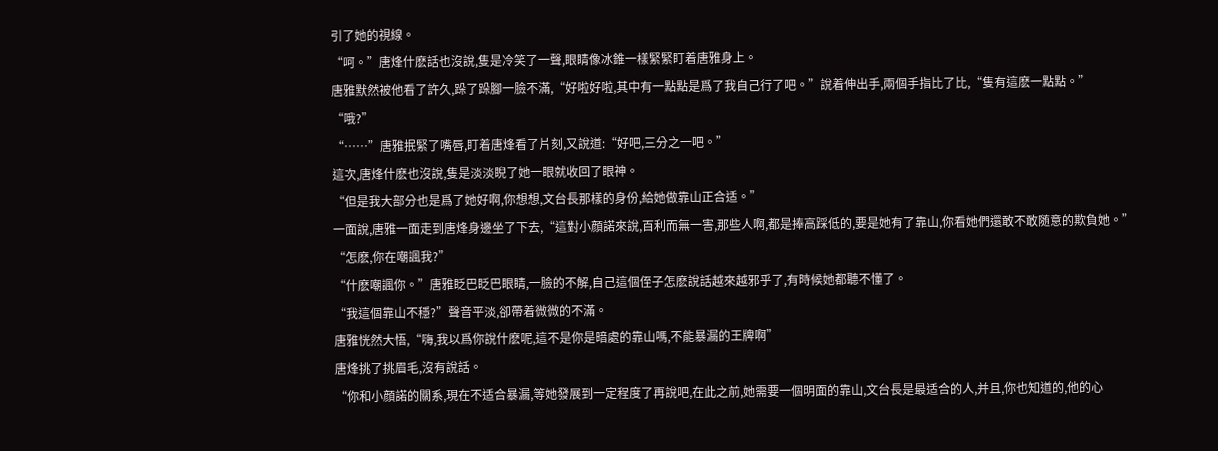引了她的視線。
“呵。”唐烽什麽話也沒說,隻是冷笑了一聲,眼睛像冰錐一樣緊緊盯着唐雅身上。
唐雅默然被他看了許久,跺了跺腳一臉不滿,“好啦好啦,其中有一點點是爲了我自己行了吧。”說着伸出手,兩個手指比了比,“隻有這麽一點點。”
“哦?”
“……”唐雅抿緊了嘴唇,盯着唐烽看了片刻,又說道:“好吧,三分之一吧。”
這次,唐烽什麽也沒說,隻是淡淡睨了她一眼就收回了眼神。
“但是我大部分也是爲了她好啊,你想想,文台長那樣的身份,給她做靠山正合适。”
一面說,唐雅一面走到唐烽身邊坐了下去,“這對小顔諾來說,百利而無一害,那些人啊,都是捧高踩低的,要是她有了靠山,你看她們還敢不敢随意的欺負她。”
“怎麽,你在嘲諷我?”
“什麽嘲諷你。”唐雅眨巴眨巴眼睛,一臉的不解,自己這個侄子怎麽說話越來越邪乎了,有時候她都聽不懂了。
“我這個靠山不穩?”聲音平淡,卻帶着微微的不滿。
唐雅恍然大悟,“嗨,我以爲你說什麽呢,這不是你是暗處的靠山嗎,不能暴漏的王牌啊”
唐烽挑了挑眉毛,沒有說話。
“你和小顔諾的關系,現在不适合暴漏,等她發展到一定程度了再說吧,在此之前,她需要一個明面的靠山,文台長是最适合的人,并且,你也知道的,他的心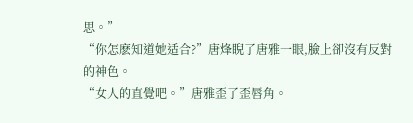思。”
“你怎麽知道她适合?”唐烽睨了唐雅一眼,臉上卻沒有反對的神色。
“女人的直覺吧。”唐雅歪了歪唇角。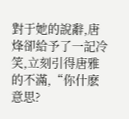對于她的說辭,唐烽卻給予了一記冷笑,立刻引得唐雅的不滿,“你什麽意思?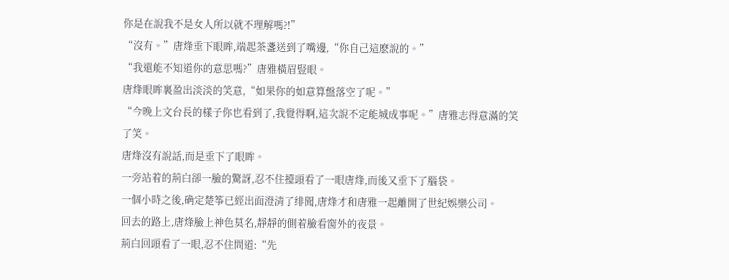你是在說我不是女人所以就不理解嗎?!”
“沒有。”唐烽垂下眼眸,端起茶盞送到了嘴邊,“你自己這麽說的。”
“我還能不知道你的意思嗎?”唐雅橫眉豎眼。
唐烽眼眸裏盈出淡淡的笑意,“如果你的如意算盤落空了呢。”
“今晚上文台長的樣子你也看到了,我覺得啊,這次說不定能城成事呢。”唐雅志得意滿的笑了笑。
唐烽沒有說話,而是垂下了眼眸。
一旁站着的荊白卻一臉的驚訝,忍不住擡頭看了一眼唐烽,而後又垂下了腦袋。
一個小時之後,确定楚筝已經出面澄清了绯聞,唐烽才和唐雅一起離開了世紀娛樂公司。
回去的路上,唐烽臉上神色莫名,靜靜的側着臉看窗外的夜景。
荊白回頭看了一眼,忍不住問道:“先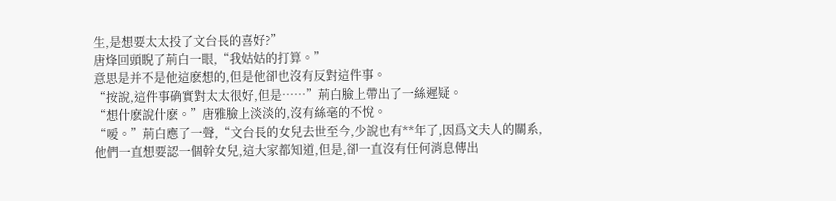生,是想要太太投了文台長的喜好?”
唐烽回頭睨了荊白一眼,“我姑姑的打算。”
意思是并不是他這麽想的,但是他卻也沒有反對這件事。
“按說,這件事确實對太太很好,但是……”荊白臉上帶出了一絲遲疑。
“想什麽說什麽。”唐雅臉上淡淡的,沒有絲毫的不悅。
“嗳。”荊白應了一聲,“文台長的女兒去世至今,少說也有**年了,因爲文夫人的關系,他們一直想要認一個幹女兒,這大家都知道,但是,卻一直沒有任何消息傳出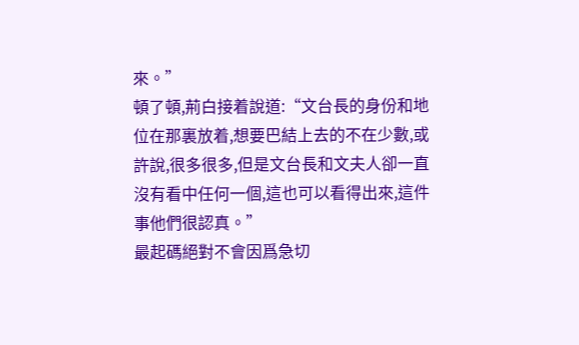來。”
頓了頓,荊白接着說道:“文台長的身份和地位在那裏放着,想要巴結上去的不在少數,或許說,很多很多,但是文台長和文夫人卻一直沒有看中任何一個,這也可以看得出來,這件事他們很認真。”
最起碼絕對不會因爲急切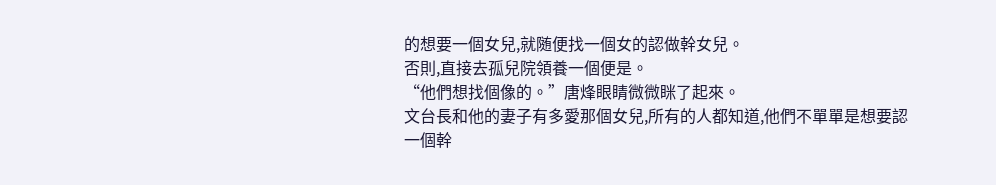的想要一個女兒,就随便找一個女的認做幹女兒。
否則,直接去孤兒院領養一個便是。
“他們想找個像的。”唐烽眼睛微微眯了起來。
文台長和他的妻子有多愛那個女兒,所有的人都知道,他們不單單是想要認一個幹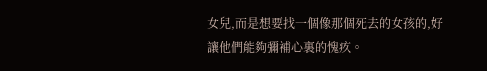女兒,而是想要找一個像那個死去的女孩的,好讓他們能夠彌補心裏的愧疚。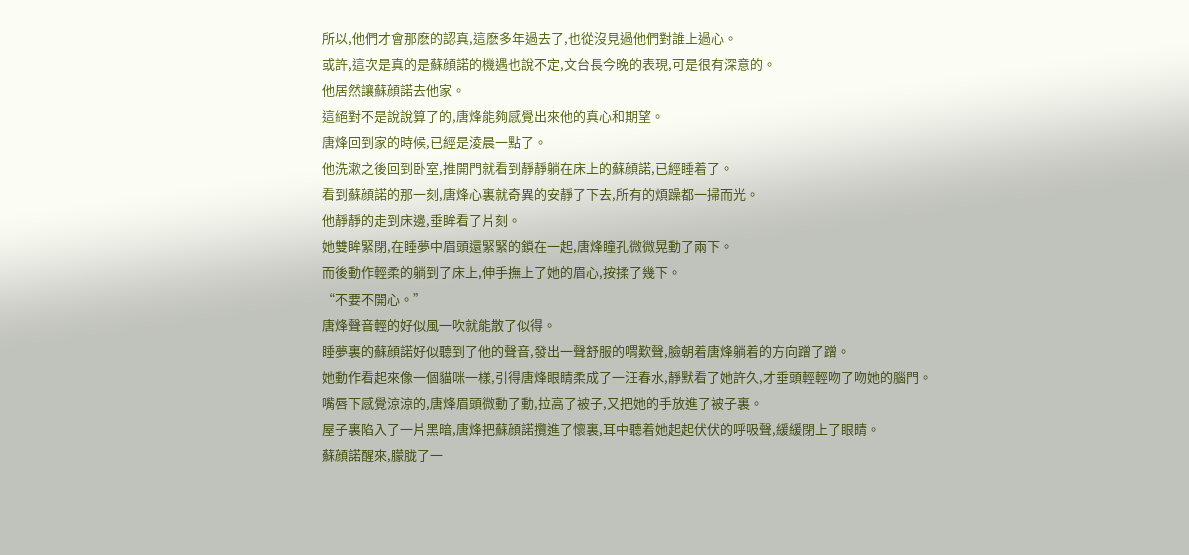所以,他們才會那麽的認真,這麽多年過去了,也從沒見過他們對誰上過心。
或許,這次是真的是蘇顔諾的機遇也說不定,文台長今晚的表現,可是很有深意的。
他居然讓蘇顔諾去他家。
這絕對不是說說算了的,唐烽能夠感覺出來他的真心和期望。
唐烽回到家的時候,已經是淩晨一點了。
他洗漱之後回到卧室,推開門就看到靜靜躺在床上的蘇顔諾,已經睡着了。
看到蘇顔諾的那一刻,唐烽心裏就奇異的安靜了下去,所有的煩躁都一掃而光。
他靜靜的走到床邊,垂眸看了片刻。
她雙眸緊閉,在睡夢中眉頭還緊緊的鎖在一起,唐烽瞳孔微微晃動了兩下。
而後動作輕柔的躺到了床上,伸手撫上了她的眉心,按揉了幾下。
“不要不開心。”
唐烽聲音輕的好似風一吹就能散了似得。
睡夢裏的蘇顔諾好似聽到了他的聲音,發出一聲舒服的喟歎聲,臉朝着唐烽躺着的方向蹭了蹭。
她動作看起來像一個貓咪一樣,引得唐烽眼睛柔成了一汪春水,靜默看了她許久,才垂頭輕輕吻了吻她的腦門。
嘴唇下感覺涼涼的,唐烽眉頭微動了動,拉高了被子,又把她的手放進了被子裏。
屋子裏陷入了一片黑暗,唐烽把蘇顔諾攬進了懷裏,耳中聽着她起起伏伏的呼吸聲,緩緩閉上了眼睛。
蘇顔諾醒來,朦胧了一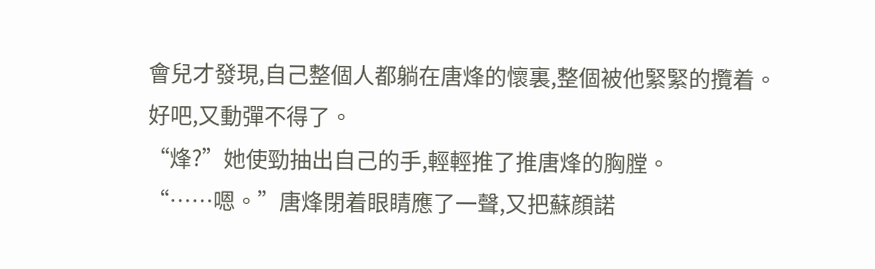會兒才發現,自己整個人都躺在唐烽的懷裏,整個被他緊緊的攬着。
好吧,又動彈不得了。
“烽?”她使勁抽出自己的手,輕輕推了推唐烽的胸膛。
“……嗯。”唐烽閉着眼睛應了一聲,又把蘇顔諾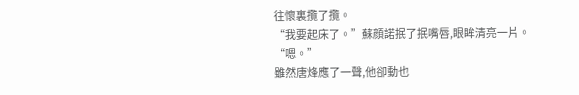往懷裏攬了攬。
“我要起床了。”蘇顔諾抿了抿嘴唇,眼眸清亮一片。
“嗯。”
雖然唐烽應了一聲,他卻動也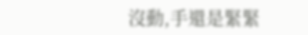沒動,手還是緊緊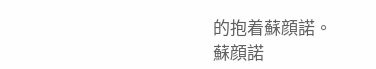的抱着蘇顔諾。
蘇顔諾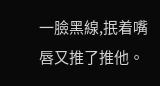一臉黑線,抿着嘴唇又推了推他。